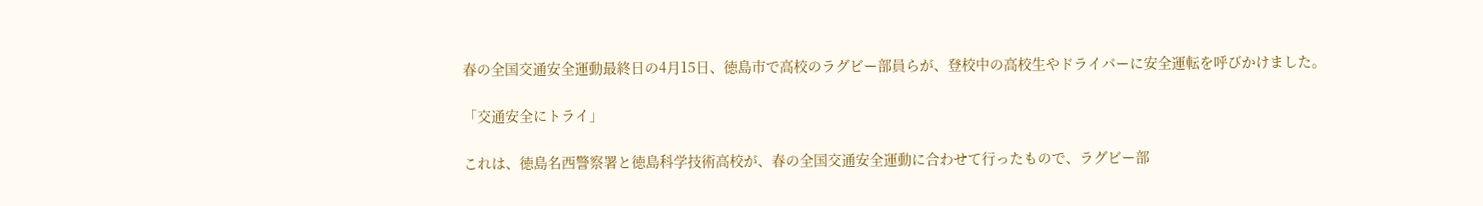春の全国交通安全運動最終日の4月15日、徳島市で高校のラグビー部員らが、登校中の高校生やドライバーに安全運転を呼びかけました。

「交通安全にトライ」

これは、徳島名西警察署と徳島科学技術高校が、春の全国交通安全運動に合わせて行ったもので、ラグビー部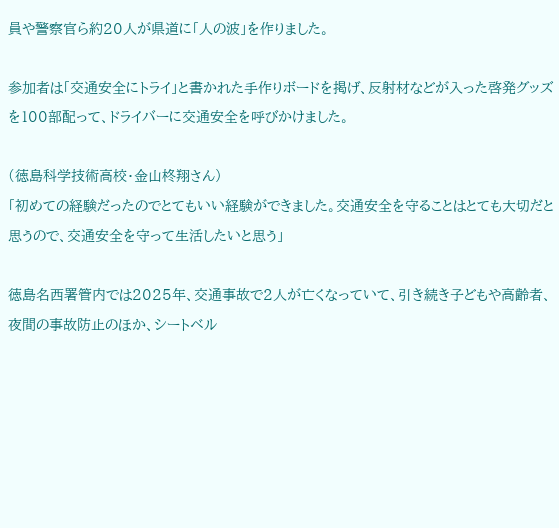員や警察官ら約20人が県道に「人の波」を作りました。

参加者は「交通安全にトライ」と書かれた手作りボードを掲げ、反射材などが入った啓発グッズを100部配って、ドライバーに交通安全を呼びかけました。

(徳島科学技術高校・金山柊翔さん)
「初めての経験だったのでとてもいい経験ができました。交通安全を守ることはとても大切だと思うので、交通安全を守って生活したいと思う」

徳島名西署管内では2025年、交通事故で2人が亡くなっていて、引き続き子どもや高齢者、夜間の事故防止のほか、シートベル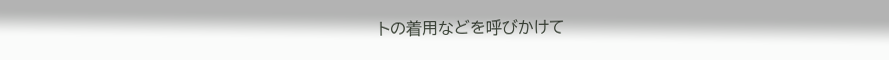トの着用などを呼びかけて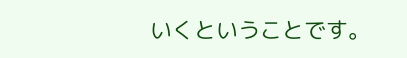いくということです。